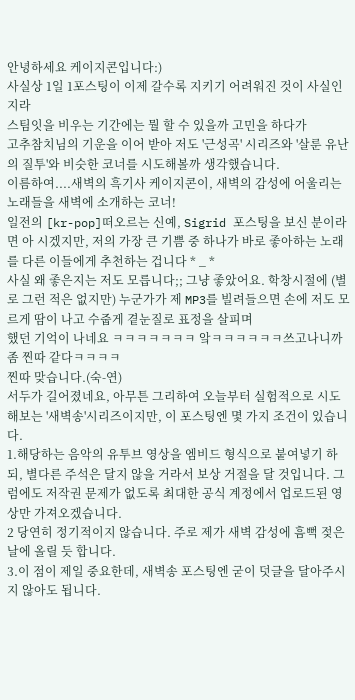안녕하세요 케이지콘입니다:)
사실상 1일 1포스팅이 이제 갈수록 지키기 어려워진 것이 사실인지라
스팀잇을 비우는 기간에는 뭘 할 수 있을까 고민을 하다가
고추참치님의 기운을 이어 받아 저도 '근성곡' 시리즈와 '살룬 유난의 질투'와 비슷한 코너를 시도해볼까 생각했습니다.
이름하여....새벽의 흑기사 케이지콘이, 새벽의 감성에 어울리는 노래들을 새벽에 소개하는 코너!
일전의 [kr-pop]떠오르는 신예, Sigrid 포스팅을 보신 분이라면 아 시겠지만, 저의 가장 큰 기쁨 중 하나가 바로 좋아하는 노래를 다른 이들에게 추천하는 겁니다 * _ *
사실 왜 좋은지는 저도 모릅니다;; 그냥 좋았어요. 학창시절에 (별로 그런 적은 없지만) 누군가가 제 MP3를 빌려들으면 손에 저도 모르게 땀이 나고 수줍게 곁눈질로 표정을 살피며
했던 기억이 나네요 ㅋㅋㅋㅋㅋㅋㅋ 앜ㅋㅋㅋㅋㅋㅋ쓰고나니까 좀 찐따 같다ㅋㅋㅋㅋ
찐따 맞습니다.(숙-연)
서두가 길어졌네요, 아무튼 그리하여 오늘부터 실험적으로 시도해보는 '새벽송'시리즈이지만, 이 포스팅엔 몇 가지 조건이 있습니다.
1.해당하는 음악의 유투브 영상을 엠비드 형식으로 붙여넣기 하되, 별다른 주석은 달지 않을 거라서 보상 거절을 달 것입니다. 그럼에도 저작권 문제가 없도록 최대한 공식 계정에서 업로드된 영상만 가져오겠습니다.
2 당연히 정기적이지 않습니다. 주로 제가 새벽 감성에 흠뻑 젖은 날에 올릴 듯 합니다.
3.이 점이 제일 중요한데, 새벽송 포스팅엔 굳이 덧글을 달아주시지 않아도 됩니다.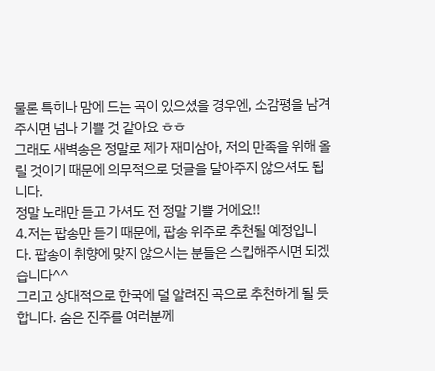물론 특히나 맘에 드는 곡이 있으셨을 경우엔, 소감평을 남겨주시면 넘나 기쁠 것 같아요 ㅎㅎ
그래도 새벽송은 정말로 제가 재미삼아, 저의 만족을 위해 올릴 것이기 때문에 의무적으로 덧글을 달아주지 않으셔도 됩니다.
정말 노래만 듣고 가셔도 전 정말 기쁠 거에요!!
4.저는 팝송만 듣기 때문에, 팝송 위주로 추천될 예정입니다. 팝송이 취향에 맞지 않으시는 분들은 스킵해주시면 되겠습니다^^
그리고 상대적으로 한국에 덜 알려진 곡으로 추천하게 될 듯 합니다. 숨은 진주를 여러분께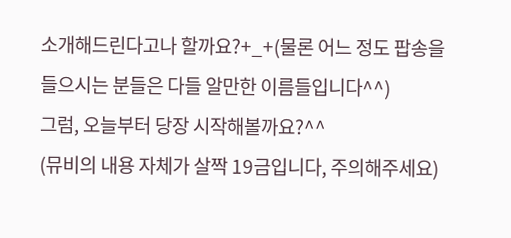소개해드린다고나 할까요?+_+(물론 어느 정도 팝송을 들으시는 분들은 다들 알만한 이름들입니다^^)
그럼, 오늘부터 당장 시작해볼까요?^^
(뮤비의 내용 자체가 살짝 19금입니다, 주의해주세요)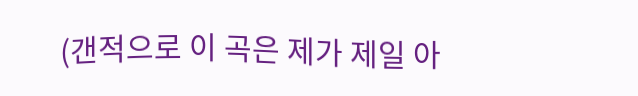(갠적으로 이 곡은 제가 제일 아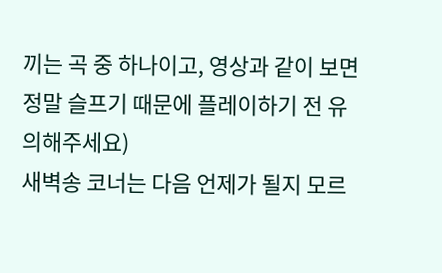끼는 곡 중 하나이고, 영상과 같이 보면 정말 슬프기 때문에 플레이하기 전 유의해주세요)
새벽송 코너는 다음 언제가 될지 모르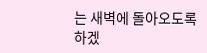는 새벽에 돌아오도록 하겠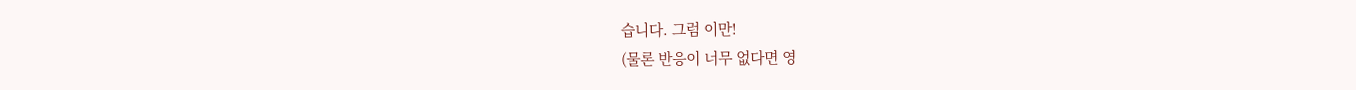습니다. 그럼 이만!
(물론 반응이 너무 없다면 영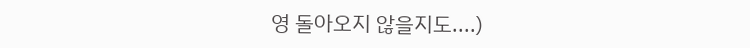영 돌아오지 않을지도....)